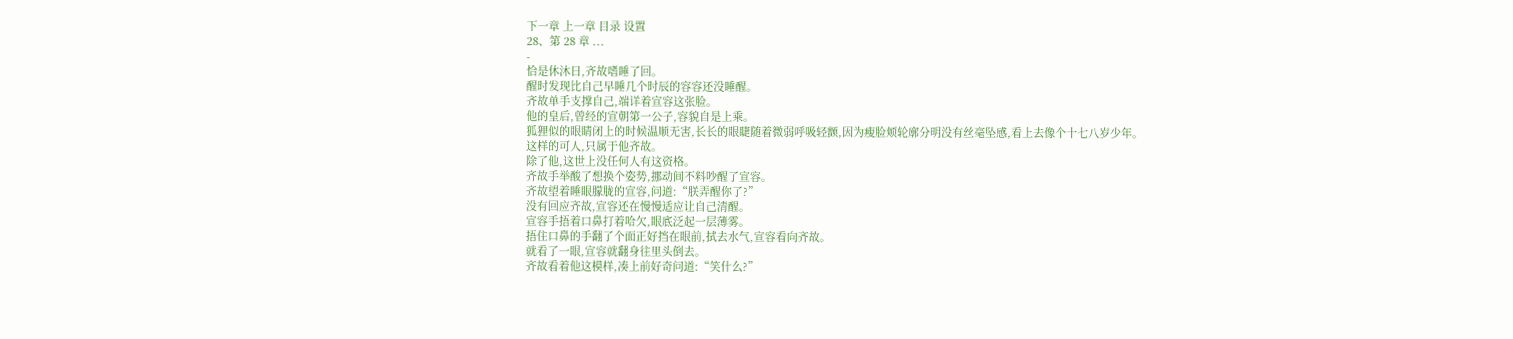下一章 上一章 目录 设置
28、第 28 章 ...
-
恰是休沐日,齐故嗜睡了回。
醒时发现比自己早睡几个时辰的容容还没睡醒。
齐故单手支撑自己,端详着宣容这张脸。
他的皇后,曾经的宣朝第一公子,容貌自是上乘。
狐狸似的眼睛闭上的时候温顺无害,长长的眼睫随着微弱呼吸轻颤,因为瘦脸颊轮廓分明没有丝毫坠感,看上去像个十七八岁少年。
这样的可人,只属于他齐故。
除了他,这世上没任何人有这资格。
齐故手举酸了想换个姿势,挪动间不料吵醒了宣容。
齐故望着睡眼朦胧的宣容,问道:“朕弄醒你了?”
没有回应齐故,宣容还在慢慢适应让自己清醒。
宣容手捂着口鼻打着哈欠,眼底泛起一层薄雾。
捂住口鼻的手翻了个面正好挡在眼前,拭去水气,宣容看向齐故。
就看了一眼,宣容就翻身往里头倒去。
齐故看着他这模样,凑上前好奇问道:“笑什么?”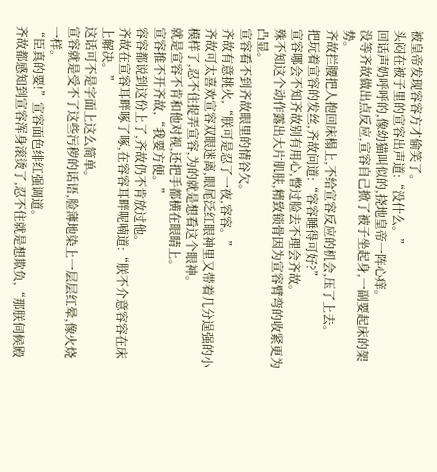被皇帝发现容容方才偷笑了。
头闷在被子里的宣容出声道:“没什么。”
回话声奶呼呼的,像幼猫叫似的,挠地皇帝一阵心痒。
没等齐故做出点反应,宣容自己掀了被子坐起身,一副要起床的架势。
齐故拦腰把人抱回床榻上,不给宣容反应的机会,压了上去。
把玩着宣容的发丝,齐故问道:“容容睡得可好?”
宣容哪会不知齐故别有用心,瞥过脸去不理会齐故。
殊不知这个动作露出大片肌肤,精致锁骨因为宣容臂弯的收紧更为凸显。
宣容看不到齐故眼里的情谷欠。
齐故有意挑火,“朕可是忍了一夜,容容。”
齐故可太喜欢宣容双眼迷离,眼尾泛红眼神里又带着几分逞强的小模样了,忍不住捉弄宣容,为的就是想看这个眼神。
就是宣容不肯和他对视,还把手都横在眼睛上。
宣容推不开齐故,“我要方便。”
容容都说到这份上了,齐故仍不肯放过他。
齐故在宣容耳畔啄了啄,在容容耳畔呢喃道:“朕不介意容容在床上解决。”
这话可不是字面上这么简单。
宣容就是受不了这些污秽的话语,脸薄地染上一层层红晕,像火烧一样。
“臣真的要!”宣容面色绯红强调道。
齐故都感知到宣容浑身滚烫了,忍不住就是想欺负,“那朕伺候殿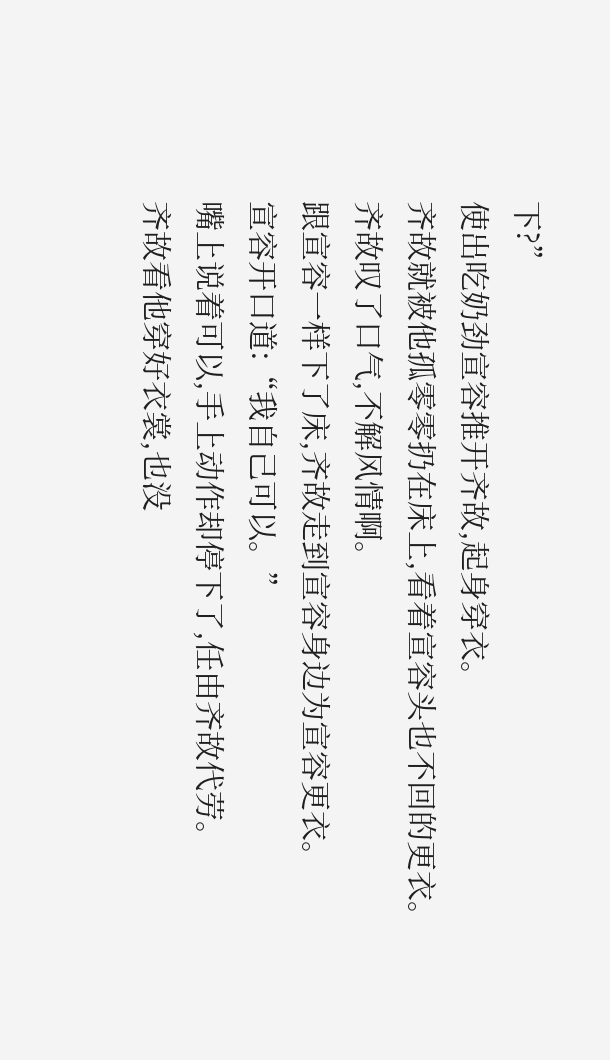下?”
使出吃奶劲宣容推开齐故,起身穿衣。
齐故就被他孤零零扔在床上,看着宣容头也不回的更衣。
齐故叹了口气,不解风情啊。
跟宣容一样下了床,齐故走到宣容身边为宣容更衣。
宣容开口道:“我自己可以。”
嘴上说着可以,手上动作却停下了,任由齐故代劳。
齐故看他穿好衣裳,也没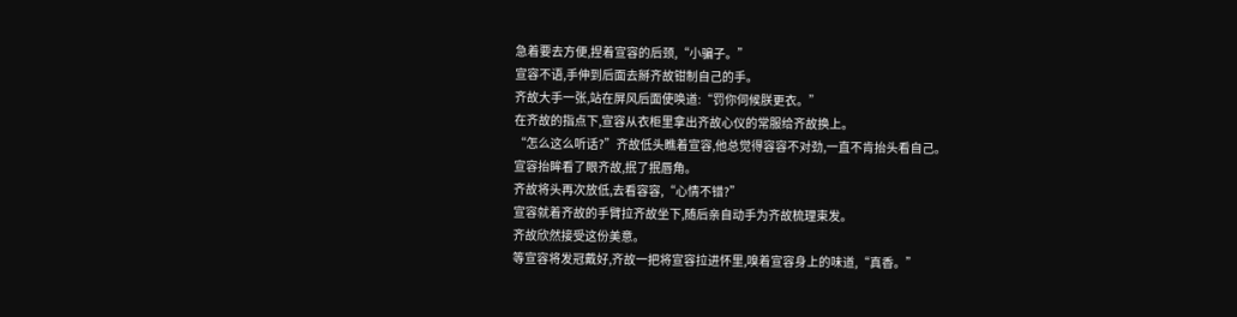急着要去方便,捏着宣容的后颈,“小骗子。”
宣容不语,手伸到后面去掰齐故钳制自己的手。
齐故大手一张,站在屏风后面使唤道:“罚你伺候朕更衣。”
在齐故的指点下,宣容从衣柜里拿出齐故心仪的常服给齐故换上。
“怎么这么听话?”齐故低头瞧着宣容,他总觉得容容不对劲,一直不肯抬头看自己。
宣容抬眸看了眼齐故,抿了抿唇角。
齐故将头再次放低,去看容容,“心情不错?”
宣容就着齐故的手臂拉齐故坐下,随后亲自动手为齐故梳理束发。
齐故欣然接受这份美意。
等宣容将发冠戴好,齐故一把将宣容拉进怀里,嗅着宣容身上的味道,“真香。”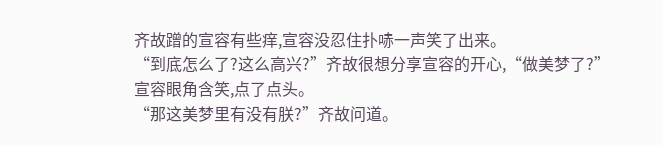齐故蹭的宣容有些痒,宣容没忍住扑哧一声笑了出来。
“到底怎么了?这么高兴?”齐故很想分享宣容的开心,“做美梦了?”
宣容眼角含笑,点了点头。
“那这美梦里有没有朕?”齐故问道。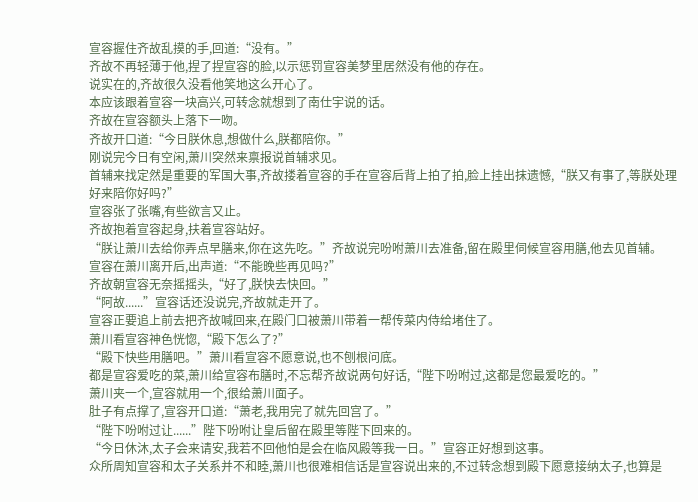宣容握住齐故乱摸的手,回道:“没有。”
齐故不再轻薄于他,捏了捏宣容的脸,以示惩罚宣容美梦里居然没有他的存在。
说实在的,齐故很久没看他笑地这么开心了。
本应该跟着宣容一块高兴,可转念就想到了南仕宇说的话。
齐故在宣容额头上落下一吻。
齐故开口道:“今日朕休息,想做什么,朕都陪你。”
刚说完今日有空闲,萧川突然来禀报说首辅求见。
首辅来找定然是重要的军国大事,齐故搂着宣容的手在宣容后背上拍了拍,脸上挂出抹遗憾,“朕又有事了,等朕处理好来陪你好吗?”
宣容张了张嘴,有些欲言又止。
齐故抱着宣容起身,扶着宣容站好。
“朕让萧川去给你弄点早膳来,你在这先吃。”齐故说完吩咐萧川去准备,留在殿里伺候宣容用膳,他去见首辅。
宣容在萧川离开后,出声道:“不能晚些再见吗?”
齐故朝宣容无奈摇摇头,“好了,朕快去快回。”
“阿故......”宣容话还没说完,齐故就走开了。
宣容正要追上前去把齐故喊回来,在殿门口被萧川带着一帮传菜内侍给堵住了。
萧川看宣容神色恍惚,“殿下怎么了?”
“殿下快些用膳吧。”萧川看宣容不愿意说,也不刨根问底。
都是宣容爱吃的菜,萧川给宣容布膳时,不忘帮齐故说两句好话,“陛下吩咐过,这都是您最爱吃的。”
萧川夹一个,宣容就用一个,很给萧川面子。
肚子有点撑了,宣容开口道:“萧老,我用完了就先回宫了。”
“陛下吩咐过让......”陛下吩咐让皇后留在殿里等陛下回来的。
“今日休沐,太子会来请安,我若不回他怕是会在临风殿等我一日。”宣容正好想到这事。
众所周知宣容和太子关系并不和睦,萧川也很难相信话是宣容说出来的,不过转念想到殿下愿意接纳太子,也算是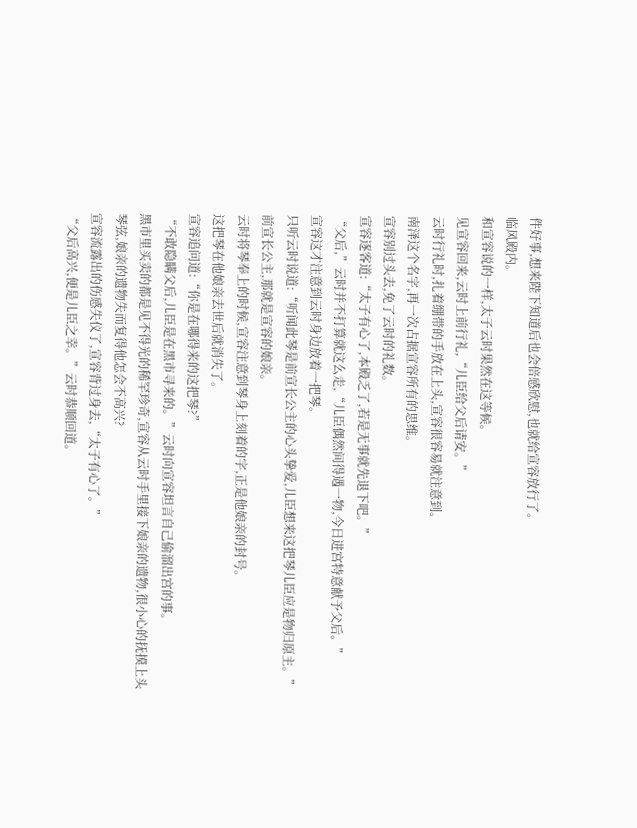件好事,想来陛下知道后也会倍感欣慰,也就给宣容放行了。
临风殿内。
和宣容说的一样,太子云时果然在这等候。
见宣容回来,云时上前行礼,“儿臣给父后请安。”
云时行礼时,扎着绷带的手放在上头,宣容很容易就注意到。
南泽这个名字,再一次占据宣容所有的思维。
宣容别过头去,免了云时的礼数。
宣容逐客道:“太子有心了,本殿乏了,若是无事就先退下吧。”
“父后,”云时并不打算就这么走,“儿臣偶然间得遇一物,今日进宫特意献予父后。”
宣容这才注意到云时身边放着一把琴。
只听云时说道:“听闻此琴是前宣长公主的心头挚爱,儿臣想来这把琴儿臣应是物归原主。”
前宣长公主,那就是宣容的娘亲。
云时将琴奉上的时候,宣容注意到琴身上刻着的字,正是他娘亲的封号。
这把琴在他娘亲去世后就消失了。
宣容追问道:“你是在哪得来的这把琴?”
“不敢隐瞒父后,儿臣是在黑市寻来的。”云时向宣容坦言自己偷溜出宫的事。
黑市里买卖的都是见不得光的稀罕珍奇,宣容从云时手里接下娘亲的遗物,很小心的抚摸上头琴弦,娘亲的遗物失而复得他怎会不高兴?
宣容流露出的伤感失仪了,宣容背过身去,“太子有心了。”
“父后高兴,便是儿臣之幸。”云时恭顺回道。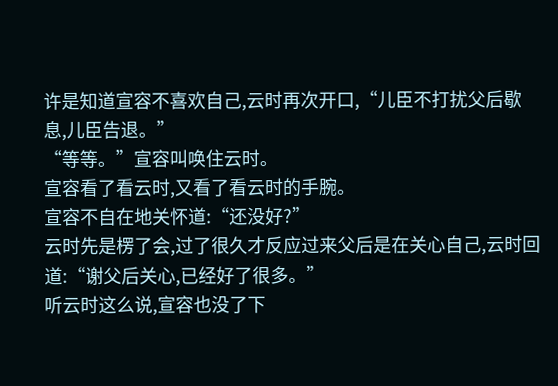许是知道宣容不喜欢自己,云时再次开口,“儿臣不打扰父后歇息,儿臣告退。”
“等等。”宣容叫唤住云时。
宣容看了看云时,又看了看云时的手腕。
宣容不自在地关怀道:“还没好?”
云时先是楞了会,过了很久才反应过来父后是在关心自己,云时回道:“谢父后关心,已经好了很多。”
听云时这么说,宣容也没了下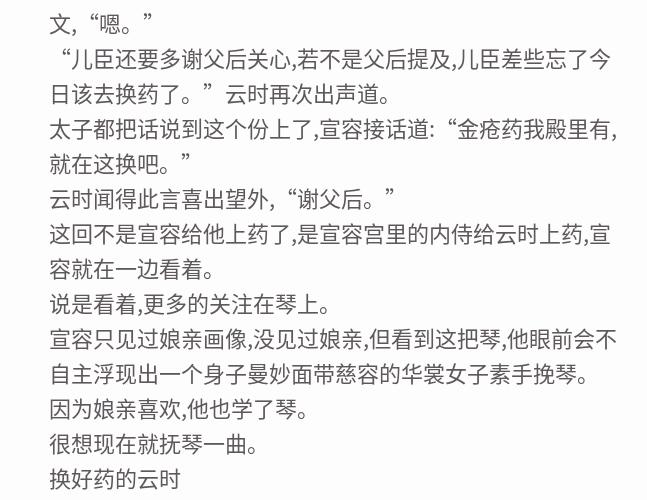文,“嗯。”
“儿臣还要多谢父后关心,若不是父后提及,儿臣差些忘了今日该去换药了。”云时再次出声道。
太子都把话说到这个份上了,宣容接话道:“金疮药我殿里有,就在这换吧。”
云时闻得此言喜出望外,“谢父后。”
这回不是宣容给他上药了,是宣容宫里的内侍给云时上药,宣容就在一边看着。
说是看着,更多的关注在琴上。
宣容只见过娘亲画像,没见过娘亲,但看到这把琴,他眼前会不自主浮现出一个身子曼妙面带慈容的华裳女子素手挽琴。
因为娘亲喜欢,他也学了琴。
很想现在就抚琴一曲。
换好药的云时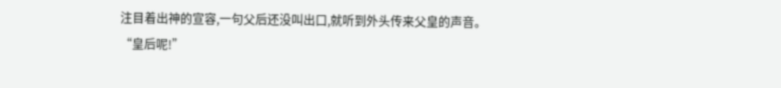注目着出神的宣容,一句父后还没叫出口,就听到外头传来父皇的声音。
“皇后呢!”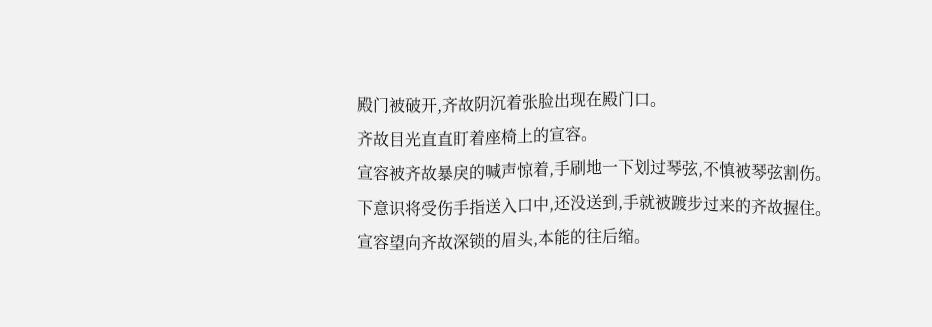殿门被破开,齐故阴沉着张脸出现在殿门口。
齐故目光直直盯着座椅上的宣容。
宣容被齐故暴戾的喊声惊着,手刷地一下划过琴弦,不慎被琴弦割伤。
下意识将受伤手指送入口中,还没送到,手就被踱步过来的齐故握住。
宣容望向齐故深锁的眉头,本能的往后缩。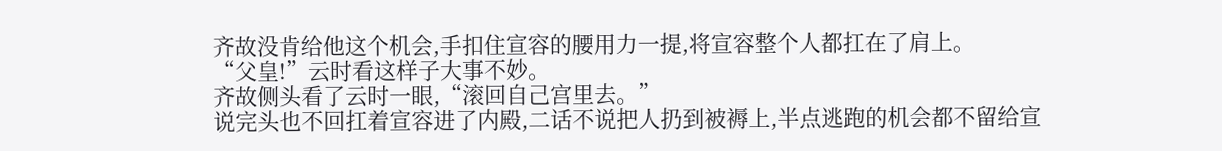齐故没肯给他这个机会,手扣住宣容的腰用力一提,将宣容整个人都扛在了肩上。
“父皇!”云时看这样子大事不妙。
齐故侧头看了云时一眼,“滚回自己宫里去。”
说完头也不回扛着宣容进了内殿,二话不说把人扔到被褥上,半点逃跑的机会都不留给宣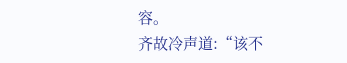容。
齐故冷声道:“该不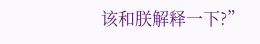该和朕解释一下?”